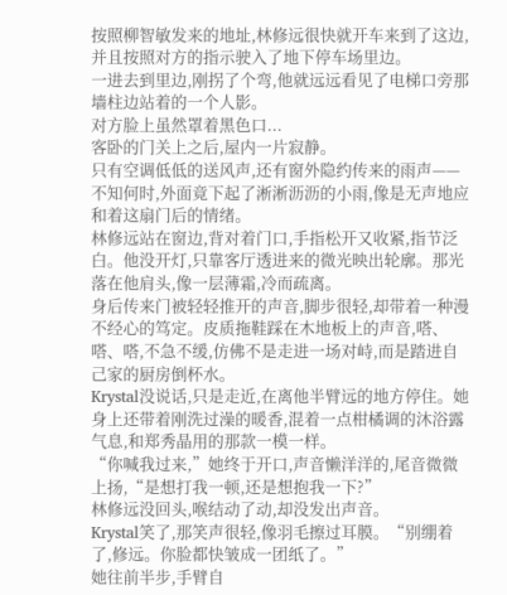按照柳智敏发来的地址,林修远很快就开车来到了这边,并且按照对方的指示驶入了地下停车场里边。
一进去到里边,刚拐了个弯,他就远远看见了电梯口旁那墙柱边站着的一个人影。
对方脸上虽然罩着黑色口...
客卧的门关上之后,屋内一片寂静。
只有空调低低的送风声,还有窗外隐约传来的雨声——不知何时,外面竟下起了淅淅沥沥的小雨,像是无声地应和着这扇门后的情绪。
林修远站在窗边,背对着门口,手指松开又收紧,指节泛白。他没开灯,只靠客厅透进来的微光映出轮廓。那光落在他肩头,像一层薄霜,冷而疏离。
身后传来门被轻轻推开的声音,脚步很轻,却带着一种漫不经心的笃定。皮质拖鞋踩在木地板上的声音,嗒、嗒、嗒,不急不缓,仿佛不是走进一场对峙,而是踏进自己家的厨房倒杯水。
Krystal没说话,只是走近,在离他半臂远的地方停住。她身上还带着刚洗过澡的暖香,混着一点柑橘调的沐浴露气息,和郑秀晶用的那款一模一样。
“你喊我过来,”她终于开口,声音懒洋洋的,尾音微微上扬,“是想打我一顿,还是想抱我一下?”
林修远没回头,喉结动了动,却没发出声音。
Krystal笑了,那笑声很轻,像羽毛擦过耳膜。“别绷着了,修远。你脸都快皱成一团纸了。”
她往前半步,手臂自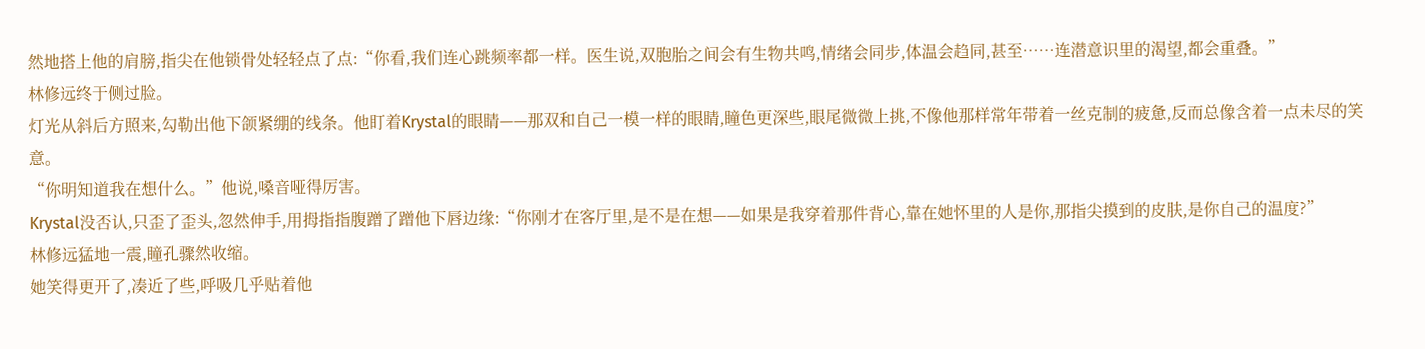然地搭上他的肩膀,指尖在他锁骨处轻轻点了点:“你看,我们连心跳频率都一样。医生说,双胞胎之间会有生物共鸣,情绪会同步,体温会趋同,甚至……连潜意识里的渴望,都会重叠。”
林修远终于侧过脸。
灯光从斜后方照来,勾勒出他下颌紧绷的线条。他盯着Krystal的眼睛——那双和自己一模一样的眼睛,瞳色更深些,眼尾微微上挑,不像他那样常年带着一丝克制的疲惫,反而总像含着一点未尽的笑意。
“你明知道我在想什么。”他说,嗓音哑得厉害。
Krystal没否认,只歪了歪头,忽然伸手,用拇指指腹蹭了蹭他下唇边缘:“你刚才在客厅里,是不是在想——如果是我穿着那件背心,靠在她怀里的人是你,那指尖摸到的皮肤,是你自己的温度?”
林修远猛地一震,瞳孔骤然收缩。
她笑得更开了,凑近了些,呼吸几乎贴着他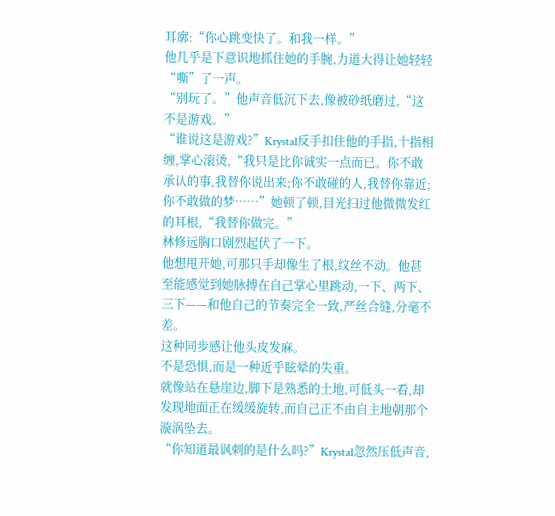耳廓:“你心跳变快了。和我一样。”
他几乎是下意识地抓住她的手腕,力道大得让她轻轻“嘶”了一声。
“别玩了。”他声音低沉下去,像被砂纸磨过,“这不是游戏。”
“谁说这是游戏?”Krystal反手扣住他的手指,十指相缠,掌心滚烫,“我只是比你诚实一点而已。你不敢承认的事,我替你说出来;你不敢碰的人,我替你靠近;你不敢做的梦……”她顿了顿,目光扫过他微微发红的耳根,“我替你做完。”
林修远胸口剧烈起伏了一下。
他想甩开她,可那只手却像生了根,纹丝不动。他甚至能感觉到她脉搏在自己掌心里跳动,一下、两下、三下——和他自己的节奏完全一致,严丝合缝,分毫不差。
这种同步感让他头皮发麻。
不是恐惧,而是一种近乎眩晕的失重。
就像站在悬崖边,脚下是熟悉的土地,可低头一看,却发现地面正在缓缓旋转,而自己正不由自主地朝那个漩涡坠去。
“你知道最讽刺的是什么吗?”Krystal忽然压低声音,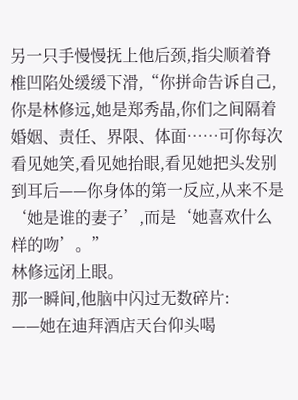另一只手慢慢抚上他后颈,指尖顺着脊椎凹陷处缓缓下滑,“你拼命告诉自己,你是林修远,她是郑秀晶,你们之间隔着婚姻、责任、界限、体面……可你每次看见她笑,看见她抬眼,看见她把头发别到耳后——你身体的第一反应,从来不是‘她是谁的妻子’,而是‘她喜欢什么样的吻’。”
林修远闭上眼。
那一瞬间,他脑中闪过无数碎片:
——她在迪拜酒店天台仰头喝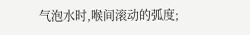气泡水时,喉间滚动的弧度;